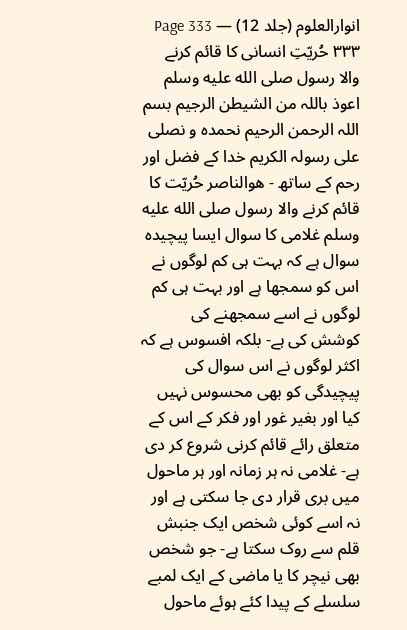انوارالعلوم (جلد 12) — Page 333
۳۳۳ حُریّتِ انسانی کا قائم کرنے والا رسول صلى الله عليه وسلم اعوذ باللہ من الشیطن الرجیم بسم اللہ الرحمن الرحیم نحمدہ و نصلی علی رسولہ الکریم خدا کے فضل اور رحم کے ساتھ - ھوالناصر حُریّت کا قائم کرنے والا رسول صلى الله عليه وسلم غلامی کا سوال ایسا پیچیدہ سوال ہے کہ بہت ہی کم لوگوں نے اس کو سمجھا ہے اور بہت ہی کم لوگوں نے اسے سمجھنے کی کوشش کی ہے- بلکہ افسوس ہے کہ اکثر لوگوں نے اس سوال کی پیچیدگی کو بھی محسوس نہیں کیا اور بغیر غور اور فکر کے اس کے متعلق رائے قائم کرنی شروع کر دی ہے- غلامی نہ ہر زمانہ اور ہر ماحول میں بری قرار دی جا سکتی ہے اور نہ اسے کوئی شخص ایک جنبش قلم سے روک سکتا ہے- جو شخص بھی نیچر کا یا ماضی کے ایک لمبے سلسلے کے پیدا کئے ہوئے ماحول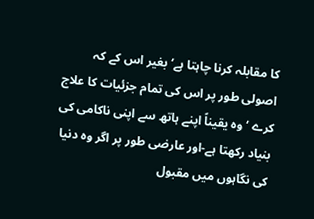کا مقابلہ کرنا چاہتا ہے‘ بغیر اس کے کہ اصولی طور پر اس کی تمام جزئیات کا علاج کرے ‘ وہ یقیناً اپنے ہاتھ سے اپنی ناکامی کی بنیاد رکھتا ہے-اور عارضی طور پر اگر وہ دنیا کی نگاہوں میں مقبول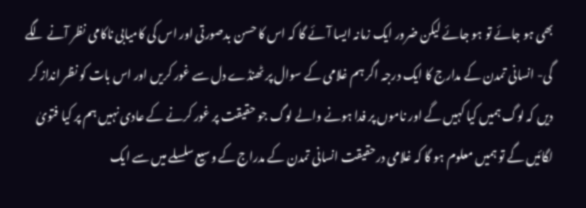بھی ہو جائے تو ہو جائے لیکن ضرور ایک زمانہ ایسا آئے گا کہ اس کا حسن بدصورتی اور اس کی کامیابی ناکامی نظر آنے لگے گی- انسانی تمدن کے مدارج کا ایک درجہ اگر ہم غلامی کے سوال پر ٹھنڈے دل سے غور کریں اور اس بات کو نظر انداز کر دیں کہ لوگ ہمیں کیا کہیں گے اور ناموں پر فدا ہونے والے لوگ جو حقیقت پر غور کرنے کے عادی نہیں ہم پر کیا فتویٰ لگائیں گے تو ہمیں معلوم ہو گا کہ غلامی درحقیقت انسانی تمدن کے مدراج کے وسیع سلسلے میں سے ایک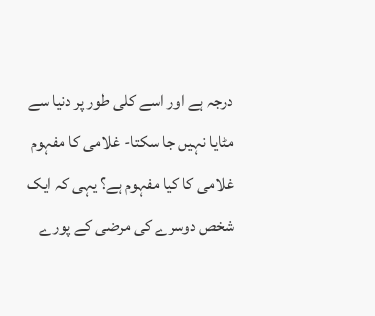درجہ ہے اور اسے کلی طور پر دنیا سے مٹایا نہیں جا سکتا- غلامی کا مفہوم غلامی کا کیا مفہوم ہے؟ یہی کہ ایک شخص دوسرے کی مرضی کے پورے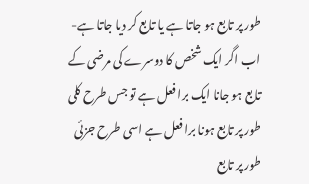طور پر تابع ہو جاتا ہے یا تابع کر دیا جاتا ہے- اب اگر ایک شخص کا دوسرے کی مرضی کے تابع ہو جانا ایک برا فعل ہے تو جس طرح کلی طور پر تابع ہونا برا فعل ہے اسی طرح جزئی طور پر تابع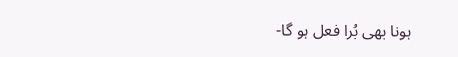ہونا بھی بُرا فعل ہو گا-